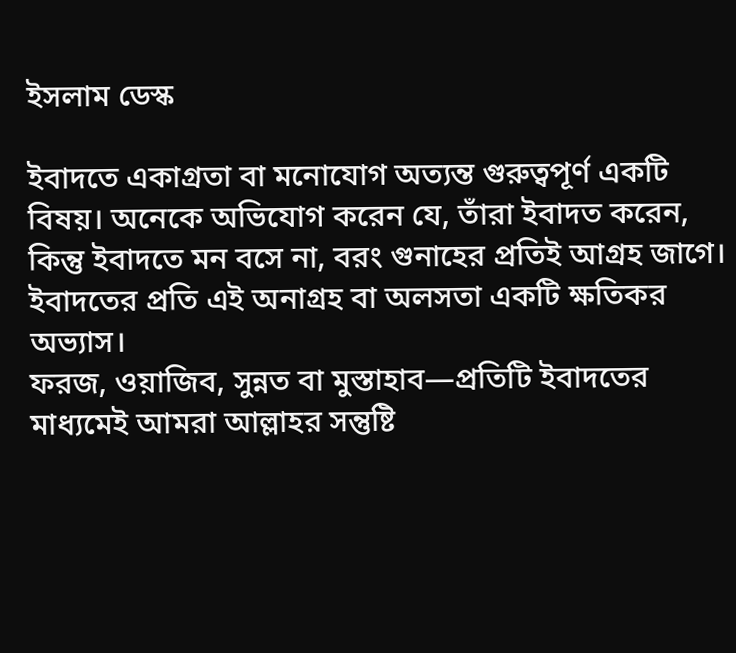ইসলাম ডেস্ক

ইবাদতে একাগ্রতা বা মনোযোগ অত্যন্ত গুরুত্বপূর্ণ একটি বিষয়। অনেকে অভিযোগ করেন যে, তাঁরা ইবাদত করেন, কিন্তু ইবাদতে মন বসে না, বরং গুনাহের প্রতিই আগ্রহ জাগে। ইবাদতের প্রতি এই অনাগ্রহ বা অলসতা একটি ক্ষতিকর অভ্যাস।
ফরজ, ওয়াজিব, সুন্নত বা মুস্তাহাব—প্রতিটি ইবাদতের মাধ্যমেই আমরা আল্লাহর সন্তুষ্টি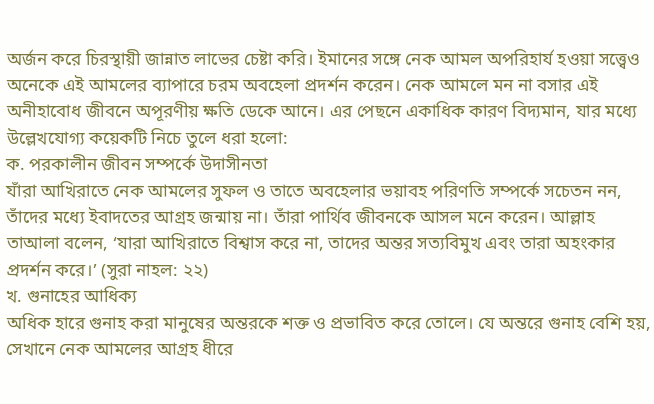অর্জন করে চিরস্থায়ী জান্নাত লাভের চেষ্টা করি। ইমানের সঙ্গে নেক আমল অপরিহার্য হওয়া সত্ত্বেও অনেকে এই আমলের ব্যাপারে চরম অবহেলা প্রদর্শন করেন। নেক আমলে মন না বসার এই অনীহাবোধ জীবনে অপূরণীয় ক্ষতি ডেকে আনে। এর পেছনে একাধিক কারণ বিদ্যমান, যার মধ্যে উল্লেখযোগ্য কয়েকটি নিচে তুলে ধরা হলো:
ক. পরকালীন জীবন সম্পর্কে উদাসীনতা
যাঁরা আখিরাতে নেক আমলের সুফল ও তাতে অবহেলার ভয়াবহ পরিণতি সম্পর্কে সচেতন নন, তাঁদের মধ্যে ইবাদতের আগ্রহ জন্মায় না। তাঁরা পার্থিব জীবনকে আসল মনে করেন। আল্লাহ তাআলা বলেন, ‘যারা আখিরাতে বিশ্বাস করে না, তাদের অন্তর সত্যবিমুখ এবং তারা অহংকার প্রদর্শন করে।’ (সুরা নাহল: ২২)
খ. গুনাহের আধিক্য
অধিক হারে গুনাহ করা মানুষের অন্তরকে শক্ত ও প্রভাবিত করে তোলে। যে অন্তরে গুনাহ বেশি হয়, সেখানে নেক আমলের আগ্রহ ধীরে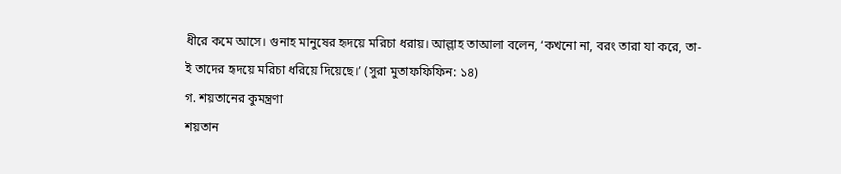ধীরে কমে আসে। গুনাহ মানুষের হৃদয়ে মরিচা ধরায়। আল্লাহ তাআলা বলেন, ‘কখনো না, বরং তারা যা করে, তা-ই তাদের হৃদয়ে মরিচা ধরিয়ে দিয়েছে।’ (সুরা মুতাফফিফিন: ১৪)
গ. শয়তানের কুমন্ত্রণা
শয়তান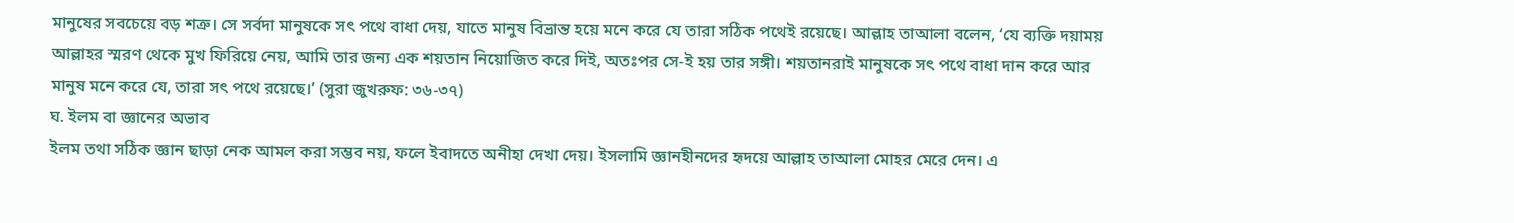মানুষের সবচেয়ে বড় শত্রু। সে সর্বদা মানুষকে সৎ পথে বাধা দেয়, যাতে মানুষ বিভ্রান্ত হয়ে মনে করে যে তারা সঠিক পথেই রয়েছে। আল্লাহ তাআলা বলেন, ‘যে ব্যক্তি দয়াময় আল্লাহর স্মরণ থেকে মুখ ফিরিয়ে নেয়, আমি তার জন্য এক শয়তান নিয়োজিত করে দিই, অতঃপর সে-ই হয় তার সঙ্গী। শয়তানরাই মানুষকে সৎ পথে বাধা দান করে আর মানুষ মনে করে যে, তারা সৎ পথে রয়েছে।’ (সুরা জুখরুফ: ৩৬-৩৭)
ঘ. ইলম বা জ্ঞানের অভাব
ইলম তথা সঠিক জ্ঞান ছাড়া নেক আমল করা সম্ভব নয়, ফলে ইবাদতে অনীহা দেখা দেয়। ইসলামি জ্ঞানহীনদের হৃদয়ে আল্লাহ তাআলা মোহর মেরে দেন। এ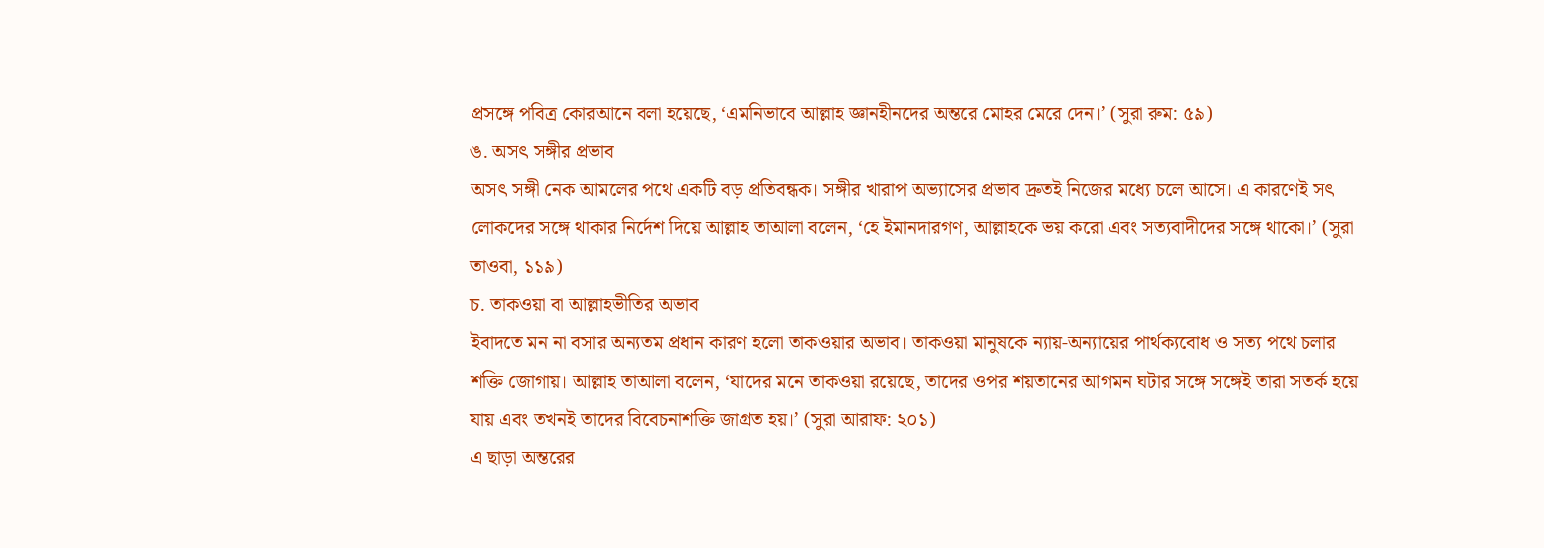প্রসঙ্গে পবিত্র কোরআনে বলা হয়েছে, ‘এমনিভাবে আল্লাহ জ্ঞানহীনদের অন্তরে মোহর মেরে দেন।’ (সুরা রুম: ৫৯)
ঙ. অসৎ সঙ্গীর প্রভাব
অসৎ সঙ্গী নেক আমলের পথে একটি বড় প্রতিবন্ধক। সঙ্গীর খারাপ অভ্যাসের প্রভাব দ্রুতই নিজের মধ্যে চলে আসে। এ কারণেই সৎ লোকদের সঙ্গে থাকার নির্দেশ দিয়ে আল্লাহ তাআলা বলেন, ‘হে ইমানদারগণ, আল্লাহকে ভয় করো এবং সত্যবাদীদের সঙ্গে থাকো।’ (সুরা তাওবা, ১১৯)
চ. তাকওয়া বা আল্লাহভীতির অভাব
ইবাদতে মন না বসার অন্যতম প্রধান কারণ হলো তাকওয়ার অভাব। তাকওয়া মানুষকে ন্যায়-অন্যায়ের পার্থক্যবোধ ও সত্য পথে চলার শক্তি জোগায়। আল্লাহ তাআলা বলেন, ‘যাদের মনে তাকওয়া রয়েছে, তাদের ওপর শয়তানের আগমন ঘটার সঙ্গে সঙ্গেই তারা সতর্ক হয়ে যায় এবং তখনই তাদের বিবেচনাশক্তি জাগ্রত হয়।’ (সুরা আরাফ: ২০১)
এ ছাড়া অন্তরের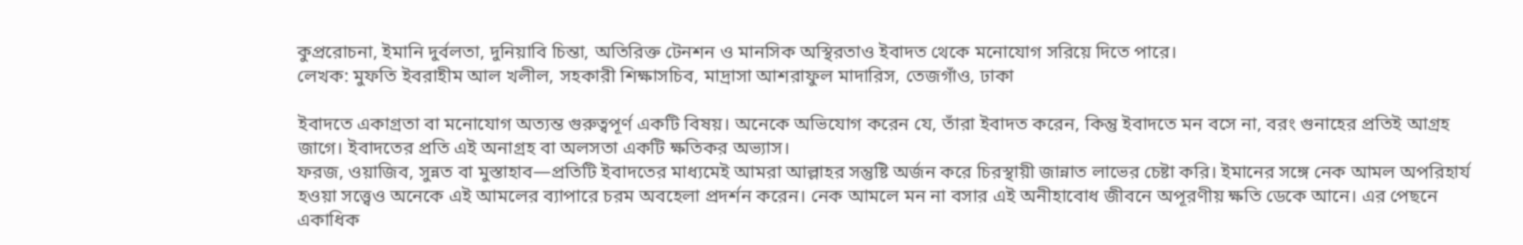কুপ্ররোচনা, ইমানি দুর্বলতা, দুনিয়াবি চিন্তা, অতিরিক্ত টেনশন ও মানসিক অস্থিরতাও ইবাদত থেকে মনোযোগ সরিয়ে দিতে পারে।
লেখক: মুফতি ইবরাহীম আল খলীল, সহকারী শিক্ষাসচিব, মাদ্রাসা আশরাফুল মাদারিস, তেজগাঁও, ঢাকা

ইবাদতে একাগ্রতা বা মনোযোগ অত্যন্ত গুরুত্বপূর্ণ একটি বিষয়। অনেকে অভিযোগ করেন যে, তাঁরা ইবাদত করেন, কিন্তু ইবাদতে মন বসে না, বরং গুনাহের প্রতিই আগ্রহ জাগে। ইবাদতের প্রতি এই অনাগ্রহ বা অলসতা একটি ক্ষতিকর অভ্যাস।
ফরজ, ওয়াজিব, সুন্নত বা মুস্তাহাব—প্রতিটি ইবাদতের মাধ্যমেই আমরা আল্লাহর সন্তুষ্টি অর্জন করে চিরস্থায়ী জান্নাত লাভের চেষ্টা করি। ইমানের সঙ্গে নেক আমল অপরিহার্য হওয়া সত্ত্বেও অনেকে এই আমলের ব্যাপারে চরম অবহেলা প্রদর্শন করেন। নেক আমলে মন না বসার এই অনীহাবোধ জীবনে অপূরণীয় ক্ষতি ডেকে আনে। এর পেছনে একাধিক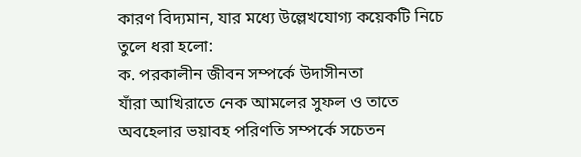কারণ বিদ্যমান, যার মধ্যে উল্লেখযোগ্য কয়েকটি নিচে তুলে ধরা হলো:
ক. পরকালীন জীবন সম্পর্কে উদাসীনতা
যাঁরা আখিরাতে নেক আমলের সুফল ও তাতে অবহেলার ভয়াবহ পরিণতি সম্পর্কে সচেতন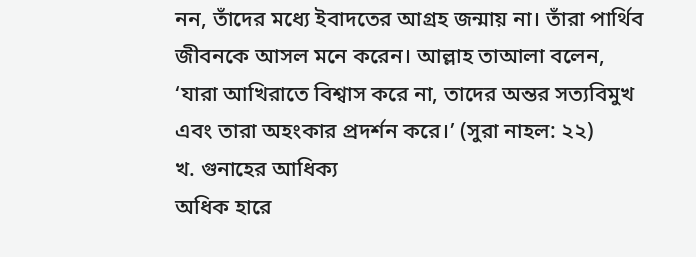নন, তাঁদের মধ্যে ইবাদতের আগ্রহ জন্মায় না। তাঁরা পার্থিব জীবনকে আসল মনে করেন। আল্লাহ তাআলা বলেন, ‘যারা আখিরাতে বিশ্বাস করে না, তাদের অন্তর সত্যবিমুখ এবং তারা অহংকার প্রদর্শন করে।’ (সুরা নাহল: ২২)
খ. গুনাহের আধিক্য
অধিক হারে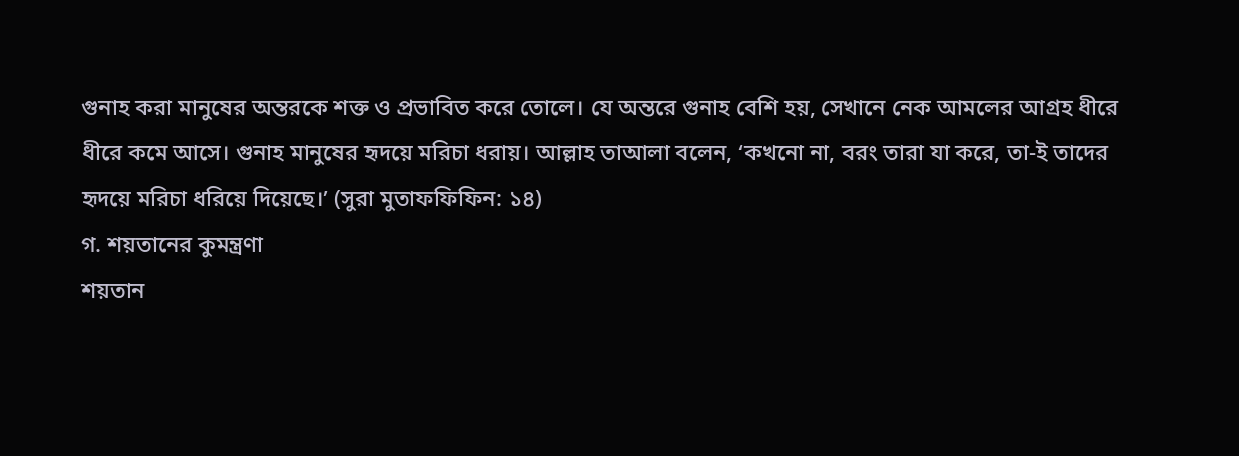গুনাহ করা মানুষের অন্তরকে শক্ত ও প্রভাবিত করে তোলে। যে অন্তরে গুনাহ বেশি হয়, সেখানে নেক আমলের আগ্রহ ধীরে ধীরে কমে আসে। গুনাহ মানুষের হৃদয়ে মরিচা ধরায়। আল্লাহ তাআলা বলেন, ‘কখনো না, বরং তারা যা করে, তা-ই তাদের হৃদয়ে মরিচা ধরিয়ে দিয়েছে।’ (সুরা মুতাফফিফিন: ১৪)
গ. শয়তানের কুমন্ত্রণা
শয়তান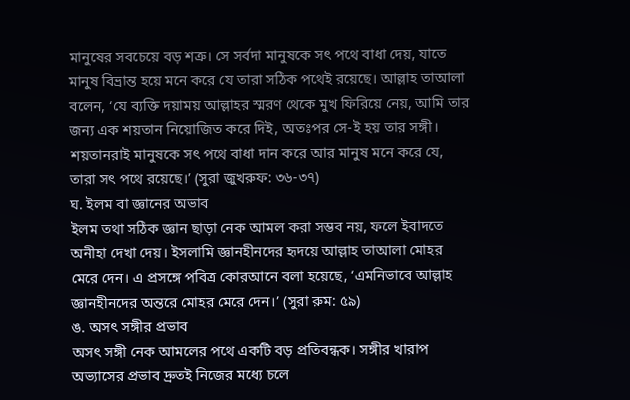মানুষের সবচেয়ে বড় শত্রু। সে সর্বদা মানুষকে সৎ পথে বাধা দেয়, যাতে মানুষ বিভ্রান্ত হয়ে মনে করে যে তারা সঠিক পথেই রয়েছে। আল্লাহ তাআলা বলেন, ‘যে ব্যক্তি দয়াময় আল্লাহর স্মরণ থেকে মুখ ফিরিয়ে নেয়, আমি তার জন্য এক শয়তান নিয়োজিত করে দিই, অতঃপর সে-ই হয় তার সঙ্গী। শয়তানরাই মানুষকে সৎ পথে বাধা দান করে আর মানুষ মনে করে যে, তারা সৎ পথে রয়েছে।’ (সুরা জুখরুফ: ৩৬-৩৭)
ঘ. ইলম বা জ্ঞানের অভাব
ইলম তথা সঠিক জ্ঞান ছাড়া নেক আমল করা সম্ভব নয়, ফলে ইবাদতে অনীহা দেখা দেয়। ইসলামি জ্ঞানহীনদের হৃদয়ে আল্লাহ তাআলা মোহর মেরে দেন। এ প্রসঙ্গে পবিত্র কোরআনে বলা হয়েছে, ‘এমনিভাবে আল্লাহ জ্ঞানহীনদের অন্তরে মোহর মেরে দেন।’ (সুরা রুম: ৫৯)
ঙ. অসৎ সঙ্গীর প্রভাব
অসৎ সঙ্গী নেক আমলের পথে একটি বড় প্রতিবন্ধক। সঙ্গীর খারাপ অভ্যাসের প্রভাব দ্রুতই নিজের মধ্যে চলে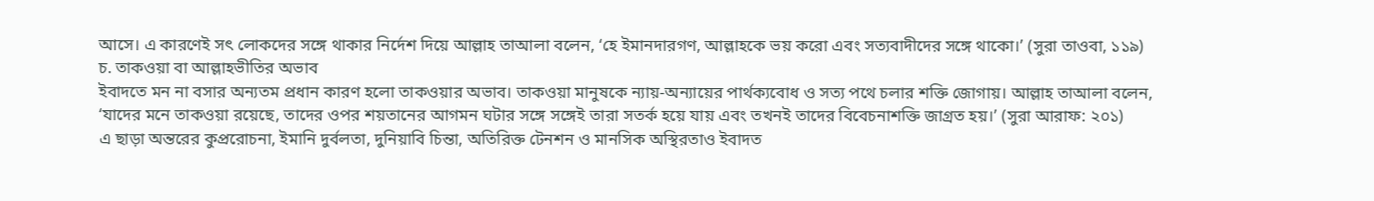আসে। এ কারণেই সৎ লোকদের সঙ্গে থাকার নির্দেশ দিয়ে আল্লাহ তাআলা বলেন, ‘হে ইমানদারগণ, আল্লাহকে ভয় করো এবং সত্যবাদীদের সঙ্গে থাকো।’ (সুরা তাওবা, ১১৯)
চ. তাকওয়া বা আল্লাহভীতির অভাব
ইবাদতে মন না বসার অন্যতম প্রধান কারণ হলো তাকওয়ার অভাব। তাকওয়া মানুষকে ন্যায়-অন্যায়ের পার্থক্যবোধ ও সত্য পথে চলার শক্তি জোগায়। আল্লাহ তাআলা বলেন, ‘যাদের মনে তাকওয়া রয়েছে, তাদের ওপর শয়তানের আগমন ঘটার সঙ্গে সঙ্গেই তারা সতর্ক হয়ে যায় এবং তখনই তাদের বিবেচনাশক্তি জাগ্রত হয়।’ (সুরা আরাফ: ২০১)
এ ছাড়া অন্তরের কুপ্ররোচনা, ইমানি দুর্বলতা, দুনিয়াবি চিন্তা, অতিরিক্ত টেনশন ও মানসিক অস্থিরতাও ইবাদত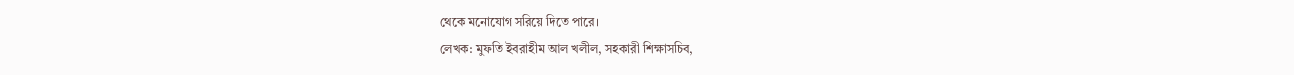থেকে মনোযোগ সরিয়ে দিতে পারে।
লেখক: মুফতি ইবরাহীম আল খলীল, সহকারী শিক্ষাসচিব,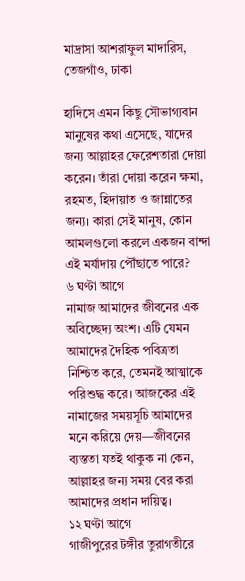মাদ্রাসা আশরাফুল মাদারিস, তেজগাঁও, ঢাকা

হাদিসে এমন কিছু সৌভাগ্যবান মানুষের কথা এসেছে, যাদের জন্য আল্লাহর ফেরেশতারা দোয়া করেন। তাঁরা দোয়া করেন ক্ষমা, রহমত, হিদায়াত ও জান্নাতের জন্য। কারা সেই মানুষ, কোন আমলগুলো করলে একজন বান্দা এই মর্যাদায় পৌঁছাতে পারে?
৬ ঘণ্টা আগে
নামাজ আমাদের জীবনের এক অবিচ্ছেদ্য অংশ। এটি যেমন আমাদের দৈহিক পবিত্রতা নিশ্চিত করে, তেমনই আত্মাকে পরিশুদ্ধ করে। আজকের এই নামাজের সময়সূচি আমাদের মনে করিয়ে দেয়—জীবনের ব্যস্ততা যতই থাকুক না কেন, আল্লাহর জন্য সময় বের করা আমাদের প্রধান দায়িত্ব।
১২ ঘণ্টা আগে
গাজীপুরের টঙ্গীর তুরাগতীরে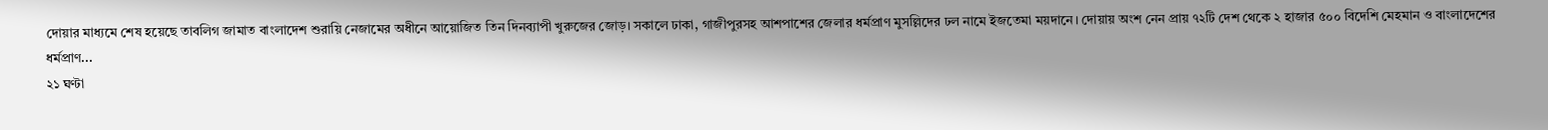দোয়ার মাধ্যমে শেষ হয়েছে তাবলিগ জামাত বাংলাদেশ শুরায়ি নেজামের অধীনে আয়োজিত তিন দিনব্যাপী খুরুজের জোড়। সকালে ঢাকা, গাজীপুরসহ আশপাশের জেলার ধর্মপ্রাণ মুসল্লিদের ঢল নামে ইজতেমা ময়দানে। দোয়ায় অংশ নেন প্রায় ৭২টি দেশ থেকে ২ হাজার ৫০০ বিদেশি মেহমান ও বাংলাদেশের ধর্মপ্রাণ...
২১ ঘণ্টা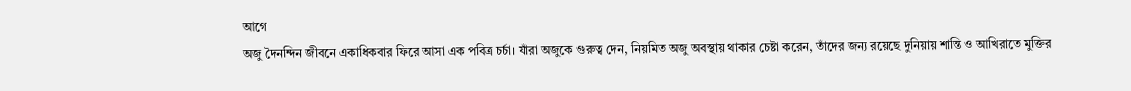আগে
অজু দৈনন্দিন জীবনে একাধিকবার ফিরে আসা এক পবিত্র চর্চা। যাঁরা অজুকে গুরুত্ব দেন, নিয়মিত অজু অবস্থায় থাকার চেষ্টা করেন, তাঁদের জন্য রয়েছে দুনিয়ায় শান্তি ও আখিরাতে মুক্তির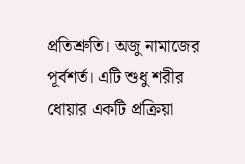প্রতিশ্রুতি। অজু নামাজের পূর্বশর্ত। এটি শুধু শরীর ধোয়ার একটি প্রক্রিয়া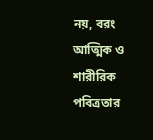নয়, বরং আত্মিক ও শারীরিক পবিত্রতার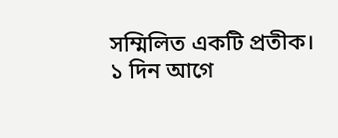সম্মিলিত একটি প্রতীক।
১ দিন আগে